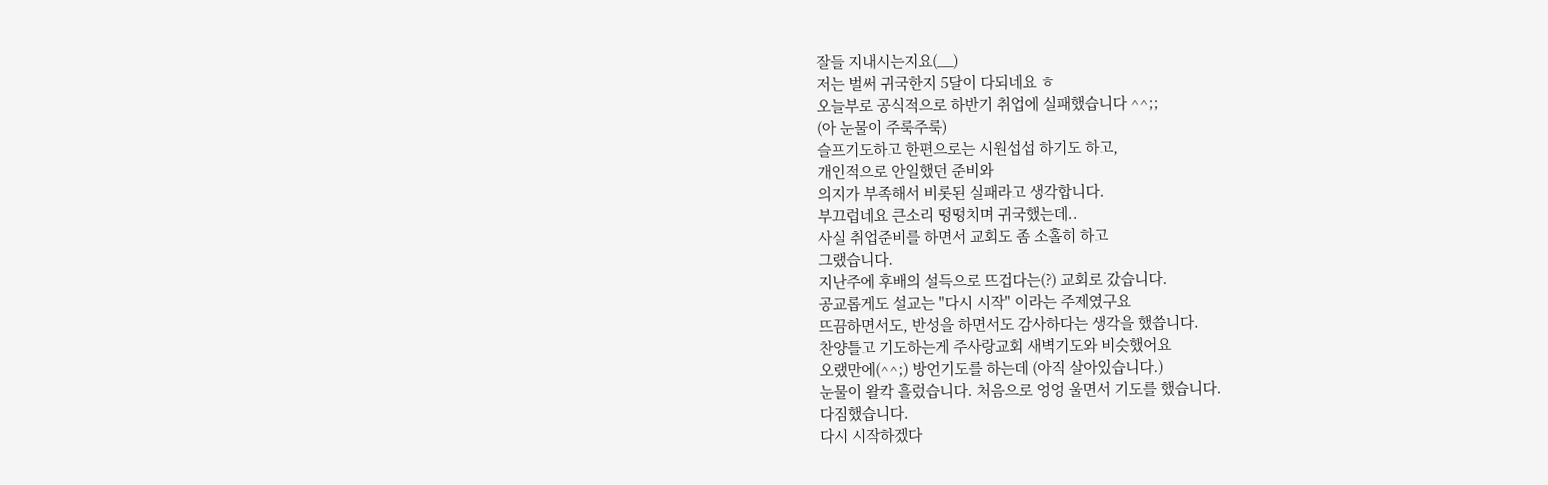잘들 지내시는지요(__)
저는 벌써 귀국한지 5달이 다되네요 ㅎ
오늘부로 공식적으로 하반기 취업에 실패했습니다 ^^;;
(아 눈물이 주룩주룩)
슬프기도하고 한편으로는 시원섭섭 하기도 하고,
개인적으로 안일했던 준비와
의지가 부족해서 비롯된 실패라고 생각합니다.
부끄럽네요 큰소리 떵떵치며 귀국했는데..
사실 취업준비를 하면서 교회도 좀 소홀히 하고
그랬습니다.
지난주에 후배의 설득으로 뜨겁다는(?) 교회로 갔습니다.
공교롭게도 설교는 "다시 시작" 이라는 주제였구요
뜨끔하면서도, 반성을 하면서도 감사하다는 생각을 했씁니다.
찬양틀고 기도하는게 주사랑교회 새벽기도와 비슷했어요
오랬만에(^^;) 방언기도를 하는데 (아직 살아있습니다.)
눈물이 왈칵 흘렀습니다. 처음으로 엉엉 울면서 기도를 했습니다.
다짐했습니다.
다시 시작하겠다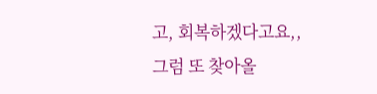고, 회복하겠다고요,,
그럼 또 찾아올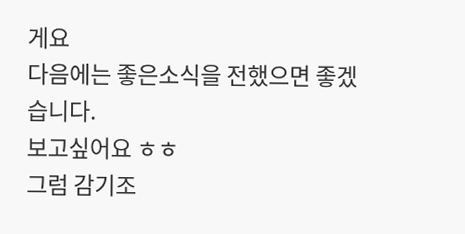게요
다음에는 좋은소식을 전했으면 좋겠습니다.
보고싶어요 ㅎㅎ
그럼 감기조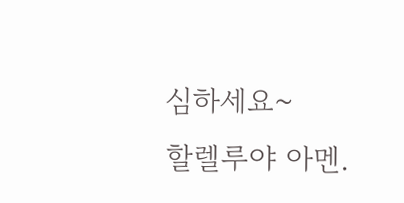심하세요~
할렐루야 아멘.